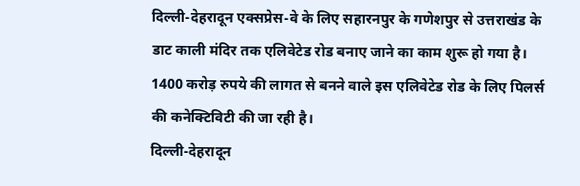दिल्ली-देहरादून एक्सप्रेस-वे के लिए सहारनपुर के गणेशपुर से उत्तराखंड के डाट काली मंदिर तक एलिवेटेड रोड बनाए जाने का काम शुरू हो गया है। 1400 करोड़ रुपये की लागत से बनने वाले इस एलिवेटेड रोड के लिए पिलर्स की कनेक्टिविटी की जा रही है।
दिल्ली-देहरादून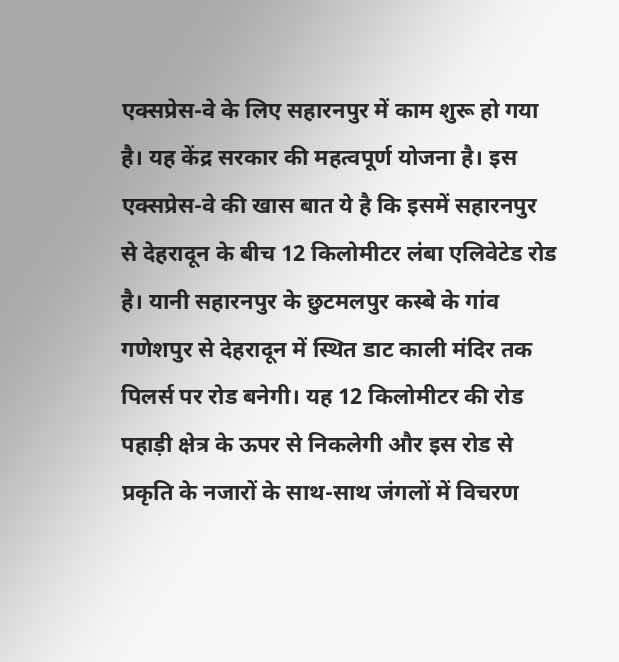एक्सप्रेस-वे के लिए सहारनपुर में काम शुरू हो गया है। यह केंद्र सरकार की महत्वपूर्ण योजना है। इस एक्सप्रेस-वे की खास बात ये है कि इसमें सहारनपुर से देहरादून के बीच 12 किलोमीटर लंबा एलिवेटेड रोड है। यानी सहारनपुर के छुटमलपुर कस्बे के गांव गणेशपुर से देहरादून में स्थित डाट काली मंदिर तक पिलर्स पर रोड बनेगी। यह 12 किलोमीटर की रोड पहाड़ी क्षेत्र के ऊपर से निकलेगी और इस रोड से प्रकृति के नजारों के साथ-साथ जंगलों में विचरण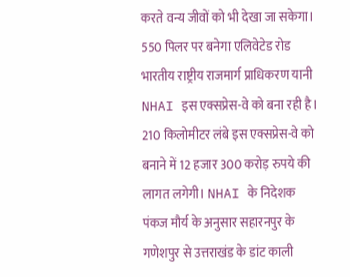करते वन्य जीवों को भी देखा जा सकेगा।
550 पिलर पर बनेगा एलिवेटेड रोड
भारतीय राष्ट्रीय राजमार्ग प्राधिकरण यानी NHAI इस एक्सप्रेस-वे को बना रही है। 210 किलोमीटर लंबे इस एक्सप्रेस-वे को बनाने में 12 हजार 300 करोड़ रुपये की लागत लगेगी। NHAI के निदेशक पंकज मौर्य के अनुसार सहारनपुर के गणेशपुर से उत्तराखंड के डांट काली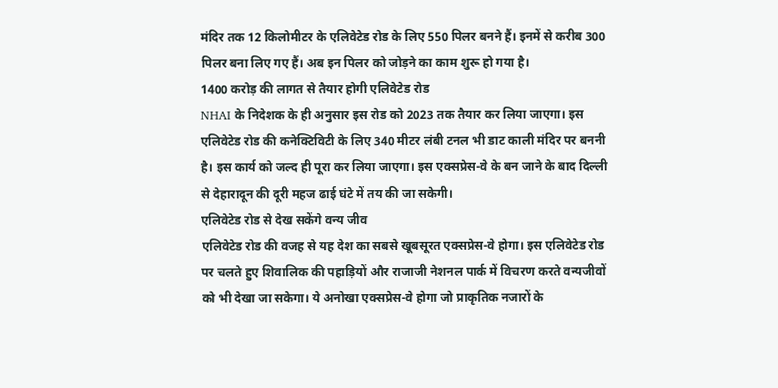मंदिर तक 12 किलोमीटर के एलिवेटेड रोड के लिए 550 पिलर बनने हैं। इनमें से करीब 300 पिलर बना लिए गए हैं। अब इन पिलर को जोड़ने का काम शुरू हो गया है।
1400 करोड़ की लागत से तैयार होगी एलिवेटेड रोड
NHAI के निदेशक के ही अनुसार इस रोड को 2023 तक तैयार कर लिया जाएगा। इस एलिवेटेड रोड की कनेक्टिविटी के लिए 340 मीटर लंबी टनल भी डाट काली मंदिर पर बननी है। इस कार्य को जल्द ही पूरा कर लिया जाएगा। इस एक्सप्रेस-वे के बन जाने के बाद दिल्ली से देहारादून की दूरी महज ढाई घंटे में तय की जा सकेगी।
एलिवेटेड रोड से देख सकेंगे वन्य जीव
एलिवेटेड रोड की वजह से यह देश का सबसे खूबसूरत एक्सप्रेस-वे होगा। इस एलिवेटेड रोड पर चलते हुए शिवालिक की पहाड़ियों और राजाजी नेशनल पार्क में विचरण करते वन्यजीवों को भी देखा जा सकेगा। ये अनोखा एक्सप्रेस-वे होगा जो प्राकृतिक नजारों के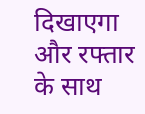दिखाएगा और रफ्तार के साथ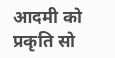आदमी को प्रकृति सो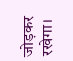जोड़कर रखेगा।